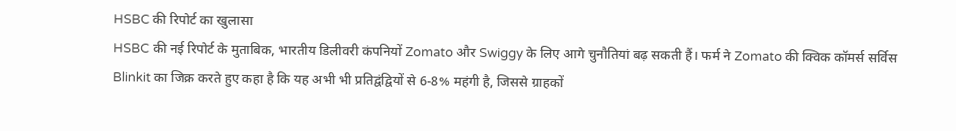HSBC की रिपोर्ट का खुलासा
HSBC की नई रिपोर्ट के मुताबिक, भारतीय डिलीवरी कंपनियों Zomato और Swiggy के लिए आगे चुनौतियां बढ़ सकती हैं। फर्म ने Zomato की क्विक कॉमर्स सर्विस Blinkit का जिक्र करते हुए कहा है कि यह अभी भी प्रतिद्वंद्वियों से 6-8% महंगी है, जिससे ग्राहकों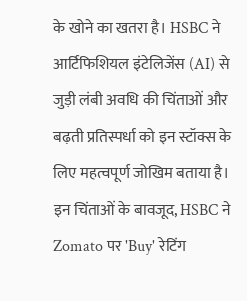के खोने का खतरा है। HSBC ने आर्टिफिशियल इंटेलिजेंस (AI) से जुड़ी लंबी अवधि की चिंताओं और बढ़ती प्रतिस्पर्धा को इन स्टॉक्स के लिए महत्वपूर्ण जोखिम बताया है।
इन चिंताओं के बावजूद, HSBC ने Zomato पर 'Buy' रेटिंग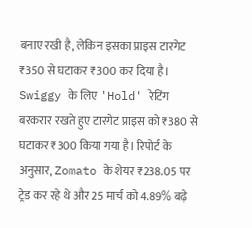बनाए रखी है, लेकिन इसका प्राइस टारगेट ₹350 से घटाकर ₹300 कर दिया है। Swiggy के लिए 'Hold' रेटिंग बरकरार रखते हुए टारगेट प्राइस को ₹380 से घटाकर ₹300 किया गया है। रिपोर्ट के अनुसार, Zomato के शेयर ₹238.05 पर ट्रेड कर रहे थे और 25 मार्च को 4.89% बढ़े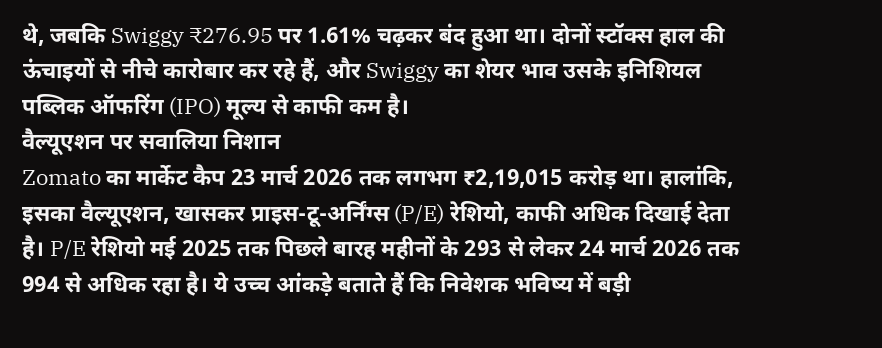थे, जबकि Swiggy ₹276.95 पर 1.61% चढ़कर बंद हुआ था। दोनों स्टॉक्स हाल की ऊंचाइयों से नीचे कारोबार कर रहे हैं, और Swiggy का शेयर भाव उसके इनिशियल पब्लिक ऑफरिंग (IPO) मूल्य से काफी कम है।
वैल्यूएशन पर सवालिया निशान
Zomato का मार्केट कैप 23 मार्च 2026 तक लगभग ₹2,19,015 करोड़ था। हालांकि, इसका वैल्यूएशन, खासकर प्राइस-टू-अर्निंग्स (P/E) रेशियो, काफी अधिक दिखाई देता है। P/E रेशियो मई 2025 तक पिछले बारह महीनों के 293 से लेकर 24 मार्च 2026 तक 994 से अधिक रहा है। ये उच्च आंकड़े बताते हैं कि निवेशक भविष्य में बड़ी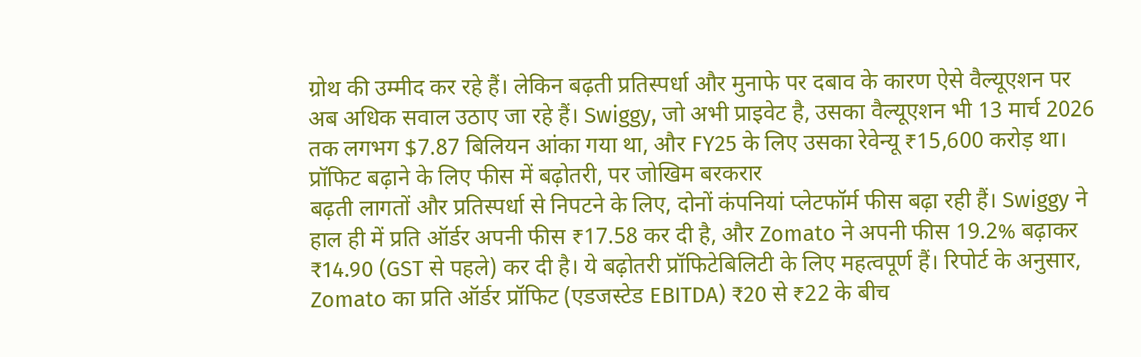ग्रोथ की उम्मीद कर रहे हैं। लेकिन बढ़ती प्रतिस्पर्धा और मुनाफे पर दबाव के कारण ऐसे वैल्यूएशन पर अब अधिक सवाल उठाए जा रहे हैं। Swiggy, जो अभी प्राइवेट है, उसका वैल्यूएशन भी 13 मार्च 2026 तक लगभग $7.87 बिलियन आंका गया था, और FY25 के लिए उसका रेवेन्यू ₹15,600 करोड़ था।
प्रॉफिट बढ़ाने के लिए फीस में बढ़ोतरी, पर जोखिम बरकरार
बढ़ती लागतों और प्रतिस्पर्धा से निपटने के लिए, दोनों कंपनियां प्लेटफॉर्म फीस बढ़ा रही हैं। Swiggy ने हाल ही में प्रति ऑर्डर अपनी फीस ₹17.58 कर दी है, और Zomato ने अपनी फीस 19.2% बढ़ाकर ₹14.90 (GST से पहले) कर दी है। ये बढ़ोतरी प्रॉफिटेबिलिटी के लिए महत्वपूर्ण हैं। रिपोर्ट के अनुसार, Zomato का प्रति ऑर्डर प्रॉफिट (एडजस्टेड EBITDA) ₹20 से ₹22 के बीच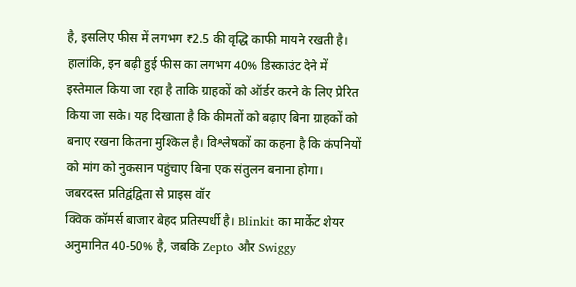है, इसलिए फीस में लगभग ₹2.5 की वृद्धि काफी मायने रखती है। हालांकि, इन बढ़ी हुई फीस का लगभग 40% डिस्काउंट देने में इस्तेमाल किया जा रहा है ताकि ग्राहकों को ऑर्डर करने के लिए प्रेरित किया जा सके। यह दिखाता है कि कीमतों को बढ़ाए बिना ग्राहकों को बनाए रखना कितना मुश्किल है। विश्लेषकों का कहना है कि कंपनियों को मांग को नुकसान पहुंचाए बिना एक संतुलन बनाना होगा।
जबरदस्त प्रतिद्वंद्विता से प्राइस वॉर
क्विक कॉमर्स बाजार बेहद प्रतिस्पर्धी है। Blinkit का मार्केट शेयर अनुमानित 40-50% है, जबकि Zepto और Swiggy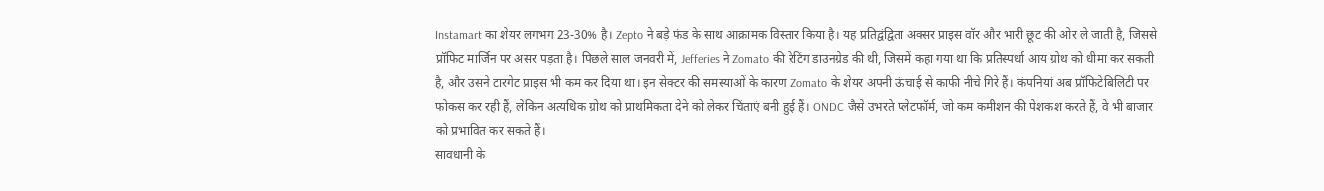Instamart का शेयर लगभग 23-30% है। Zepto ने बड़े फंड के साथ आक्रामक विस्तार किया है। यह प्रतिद्वंद्विता अक्सर प्राइस वॉर और भारी छूट की ओर ले जाती है, जिससे प्रॉफिट मार्जिन पर असर पड़ता है। पिछले साल जनवरी में, Jefferies ने Zomato की रेटिंग डाउनग्रेड की थी, जिसमें कहा गया था कि प्रतिस्पर्धा आय ग्रोथ को धीमा कर सकती है, और उसने टारगेट प्राइस भी कम कर दिया था। इन सेक्टर की समस्याओं के कारण Zomato के शेयर अपनी ऊंचाई से काफी नीचे गिरे हैं। कंपनियां अब प्रॉफिटेबिलिटी पर फोकस कर रही हैं, लेकिन अत्यधिक ग्रोथ को प्राथमिकता देने को लेकर चिंताएं बनी हुई हैं। ONDC जैसे उभरते प्लेटफॉर्म, जो कम कमीशन की पेशकश करते हैं, वे भी बाजार को प्रभावित कर सकते हैं।
सावधानी के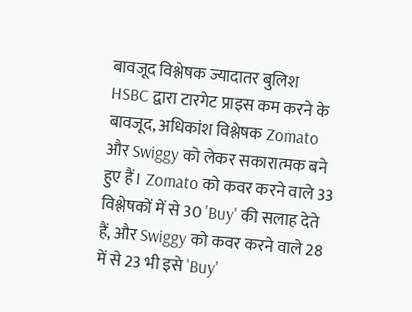बावजूद विश्लेषक ज्यादातर बुलिश
HSBC द्वारा टारगेट प्राइस कम करने के बावजूद, अधिकांश विश्लेषक Zomato और Swiggy को लेकर सकारात्मक बने हुए हैं। Zomato को कवर करने वाले 33 विश्लेषकों में से 30 'Buy' की सलाह देते हैं, और Swiggy को कवर करने वाले 28 में से 23 भी इसे 'Buy'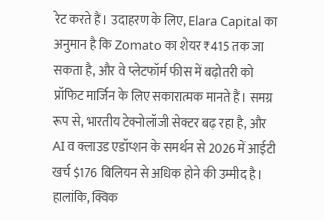रेट करते हैं। उदाहरण के लिए, Elara Capital का अनुमान है कि Zomato का शेयर ₹415 तक जा सकता है, और वे प्लेटफॉर्म फीस में बढ़ोतरी को प्रॉफिट मार्जिन के लिए सकारात्मक मानते हैं। समग्र रूप से, भारतीय टेक्नोलॉजी सेक्टर बढ़ रहा है, और AI व क्लाउड एडॉप्शन के समर्थन से 2026 में आईटी खर्च $176 बिलियन से अधिक होने की उम्मीद है। हालांकि, क्विक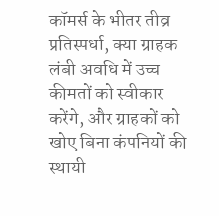कॉमर्स के भीतर तीव्र प्रतिस्पर्धा, क्या ग्राहक लंबी अवधि में उच्च कीमतों को स्वीकार करेंगे, और ग्राहकों को खोए बिना कंपनियों की स्थायी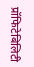प्रॉफिटेबिलिटी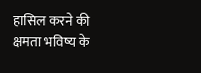हासिल करने की क्षमता भविष्य के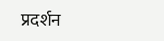प्रदर्शन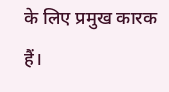के लिए प्रमुख कारक हैं।